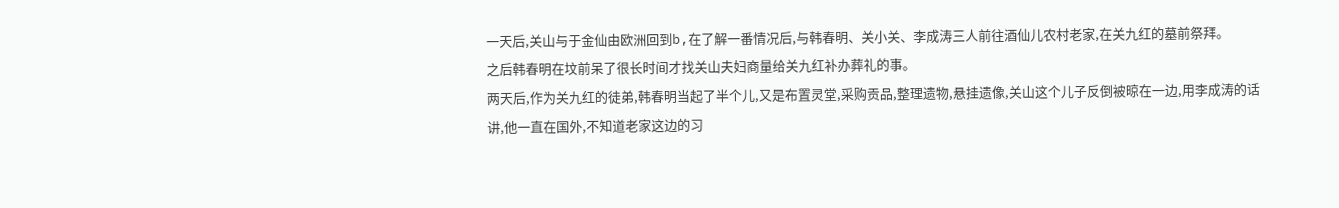一天后,关山与于金仙由欧洲回到b,在了解一番情况后,与韩春明、关小关、李成涛三人前往酒仙儿农村老家,在关九红的墓前祭拜。
之后韩春明在坟前呆了很长时间才找关山夫妇商量给关九红补办葬礼的事。
两天后,作为关九红的徒弟,韩春明当起了半个儿,又是布置灵堂,采购贡品,整理遗物,悬挂遗像,关山这个儿子反倒被晾在一边,用李成涛的话讲,他一直在国外,不知道老家这边的习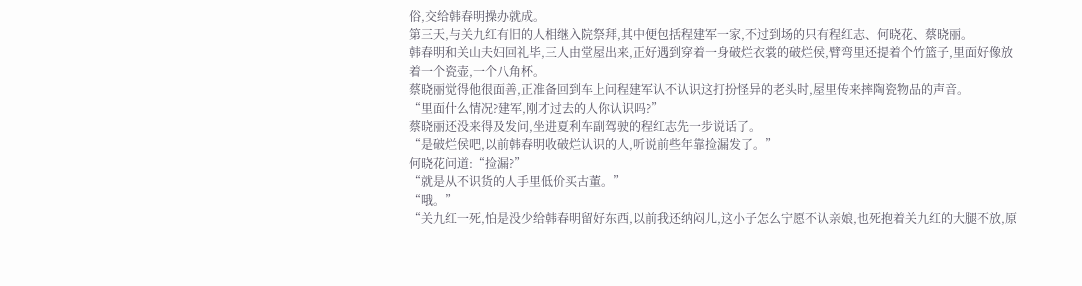俗,交给韩春明操办就成。
第三天,与关九红有旧的人相继入院祭拜,其中便包括程建军一家,不过到场的只有程红志、何晓花、蔡晓丽。
韩春明和关山夫妇回礼毕,三人由堂屋出来,正好遇到穿着一身破烂衣裳的破烂侯,臂弯里还提着个竹篮子,里面好像放着一个瓷壶,一个八角杯。
蔡晓丽觉得他很面善,正准备回到车上问程建军认不认识这打扮怪异的老头时,屋里传来摔陶瓷物品的声音。
“里面什么情况?建军,刚才过去的人你认识吗?”
蔡晓丽还没来得及发问,坐进夏利车副驾驶的程红志先一步说话了。
“是破烂侯吧,以前韩春明收破烂认识的人,听说前些年靠捡漏发了。”
何晓花问道:“捡漏?”
“就是从不识货的人手里低价买古董。”
“哦。”
“关九红一死,怕是没少给韩春明留好东西,以前我还纳闷儿,这小子怎么宁愿不认亲娘,也死抱着关九红的大腿不放,原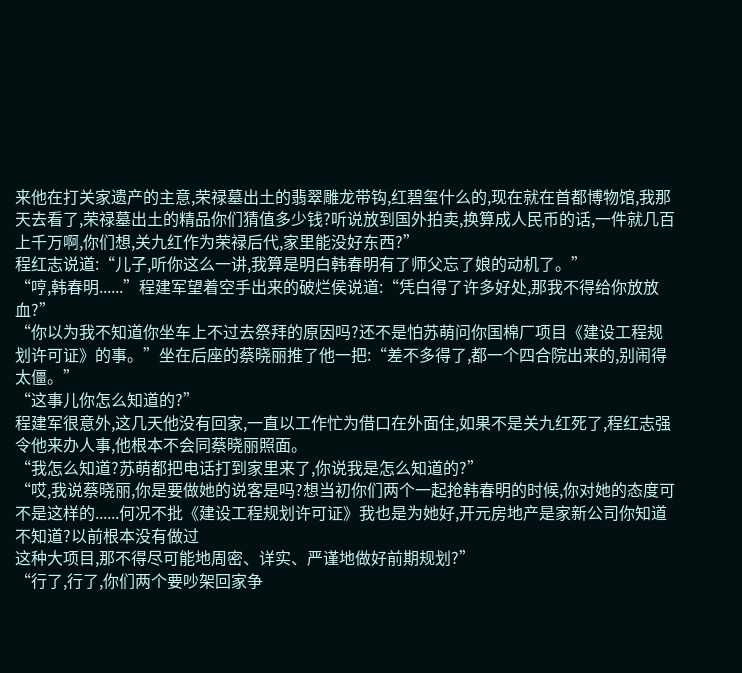来他在打关家遗产的主意,荣禄墓出土的翡翠雕龙带钩,红碧玺什么的,现在就在首都博物馆,我那
天去看了,荣禄墓出土的精品你们猜值多少钱?听说放到国外拍卖,换算成人民币的话,一件就几百上千万啊,你们想,关九红作为荣禄后代,家里能没好东西?”
程红志说道:“儿子,听你这么一讲,我算是明白韩春明有了师父忘了娘的动机了。”
“哼,韩春明......”程建军望着空手出来的破烂侯说道:“凭白得了许多好处,那我不得给你放放血?”
“你以为我不知道你坐车上不过去祭拜的原因吗?还不是怕苏萌问你国棉厂项目《建设工程规划许可证》的事。”坐在后座的蔡晓丽推了他一把:“差不多得了,都一个四合院出来的,别闹得太僵。”
“这事儿你怎么知道的?”
程建军很意外,这几天他没有回家,一直以工作忙为借口在外面住,如果不是关九红死了,程红志强令他来办人事,他根本不会同蔡晓丽照面。
“我怎么知道?苏萌都把电话打到家里来了,你说我是怎么知道的?”
“哎,我说蔡晓丽,你是要做她的说客是吗?想当初你们两个一起抢韩春明的时候,你对她的态度可不是这样的......何况不批《建设工程规划许可证》我也是为她好,开元房地产是家新公司你知道不知道?以前根本没有做过
这种大项目,那不得尽可能地周密、详实、严谨地做好前期规划?”
“行了,行了,你们两个要吵架回家争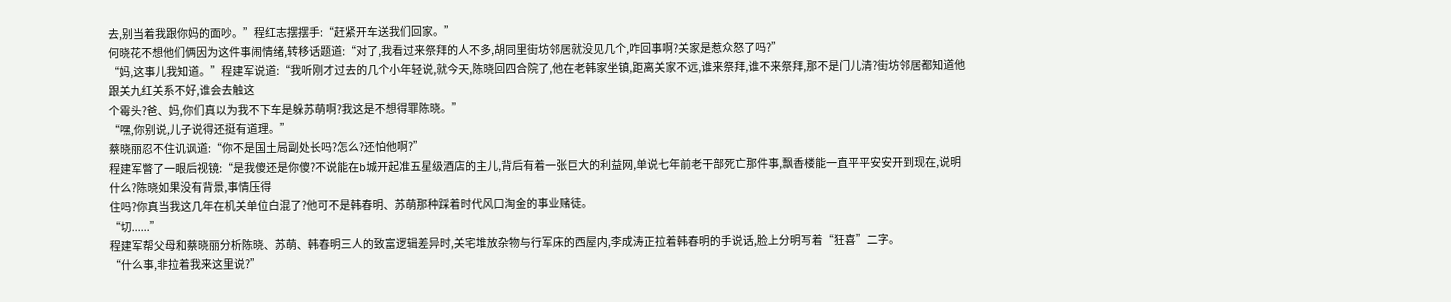去,别当着我跟你妈的面吵。”程红志摆摆手:“赶紧开车送我们回家。”
何晓花不想他们俩因为这件事闹情绪,转移话题道:“对了,我看过来祭拜的人不多,胡同里街坊邻居就没见几个,咋回事啊?关家是惹众怒了吗?”
“妈,这事儿我知道。”程建军说道:“我听刚才过去的几个小年轻说,就今天,陈晓回四合院了,他在老韩家坐镇,距离关家不远,谁来祭拜,谁不来祭拜,那不是门儿清?街坊邻居都知道他跟关九红关系不好,谁会去触这
个霉头?爸、妈,你们真以为我不下车是躲苏萌啊?我这是不想得罪陈晓。”
“嘿,你别说,儿子说得还挺有道理。”
蔡晓丽忍不住讥讽道:“你不是国土局副处长吗?怎么?还怕他啊?”
程建军瞥了一眼后视镜:“是我傻还是你傻?不说能在b城开起准五星级酒店的主儿,背后有着一张巨大的利益网,单说七年前老干部死亡那件事,飘香楼能一直平平安安开到现在,说明什么?陈晓如果没有背景,事情压得
住吗?你真当我这几年在机关单位白混了?他可不是韩春明、苏萌那种踩着时代风口淘金的事业赌徒。
“切......”
程建军帮父母和蔡晓丽分析陈晓、苏萌、韩春明三人的致富逻辑差异时,关宅堆放杂物与行军床的西屋内,李成涛正拉着韩春明的手说话,脸上分明写着“狂喜”二字。
“什么事,非拉着我来这里说?”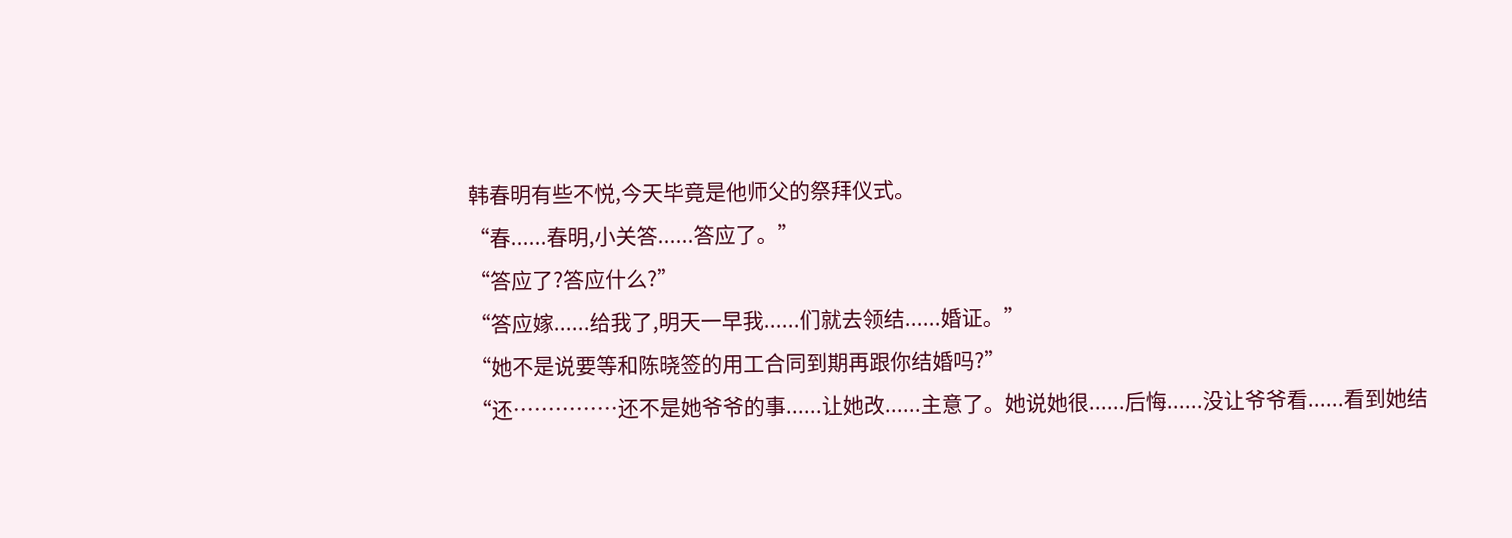韩春明有些不悦,今天毕竟是他师父的祭拜仪式。
“春......春明,小关答......答应了。”
“答应了?答应什么?”
“答应嫁......给我了,明天一早我......们就去领结......婚证。”
“她不是说要等和陈晓签的用工合同到期再跟你结婚吗?”
“还……………还不是她爷爷的事......让她改......主意了。她说她很......后悔......没让爷爷看......看到她结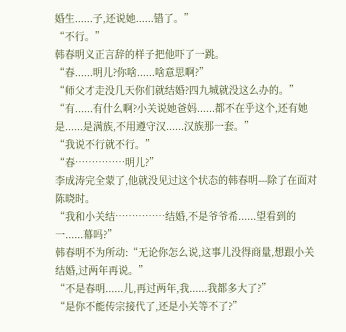婚生......子,还说她......错了。”
“不行。”
韩春明义正言辞的样子把他吓了一跳。
“春......明儿?你啥......啥意思啊?”
“师父才走没几天你们就结婚?四九城就没这么办的。”
“有......有什么啊?小关说她爸妈......都不在乎这个,还有她是......是满族,不用遵守汉......汉族那一套。”
“我说不行就不行。”
“春……………明儿?”
李成涛完全蒙了,他就没见过这个状态的韩春明---除了在面对陈晓时。
“我和小关结……………结婚,不是爷爷希......望看到的一......幕吗?”
韩春明不为所动:“无论你怎么说,这事儿没得商量,想跟小关结婚,过两年再说。”
“不是春明......儿,再过两年,我......我都多大了?”
“是你不能传宗接代了,还是小关等不了?”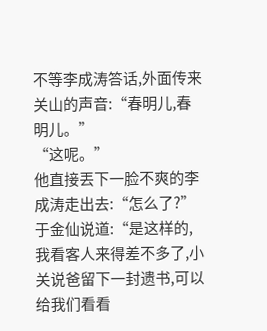不等李成涛答话,外面传来关山的声音:“春明儿,春明儿。”
“这呢。”
他直接丟下一脸不爽的李成涛走出去:“怎么了?”
于金仙说道:“是这样的,我看客人来得差不多了,小关说爸留下一封遗书,可以给我们看看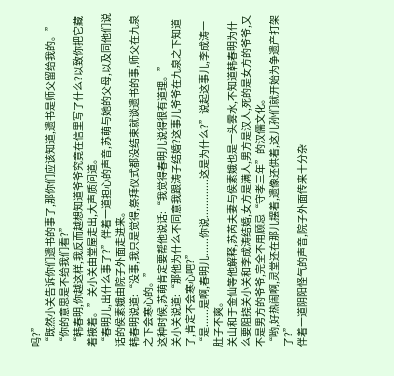吗?”
“既然小关告诉你们遗书的事了,那你们应该知道,遗书是师父留给我的。”
“你的意思是不给我们看?”
“韩春明,你越这样,我反而越想知道爷爷究竟在信里写了什么?以致你把它藏着掖着。”关小关由堂屋走出,大声质问道。
“春明儿,出什么事了?”伴着一道担心的声音,苏萌与她的父母,以及同他们说话的侯素娥由院子外面走进来。
韩春明说道:“没事,我只是觉得,祭拜仪式都没结束就谈遗书的事,师父在九泉之下会寒心的。”
这种时候,苏萌肯定要帮他说话:“我觉得春明儿说得很有道理。”
关小关说道:“那他为什么不同意我跟涛子结婚?这事儿爷爷在九泉之下知道了,肯定不会寒心吧?”
“是......是啊,春明儿......你说.............这是为什么?”说起这事儿,李成涛一肚子不爽。
关山和于金仙等他解释,苏芮夫妻与侯素娥也是一头雾水,不知道韩春明为什么要阻挠关小关和李成涛结婚,女方是满人,男方是汉人,死的是女方的爷爷,又不是男方的爷爷,完全不用顾忌“守孝三年”的汉儒文化。
“哟,好热闹啊,灵堂还在那儿摆着,遗像还供着,这儿孙们就开始为争遗产打架了?”
伴着一道阴阳怪气的声音,院子外面传来十分杂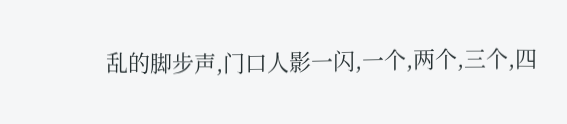乱的脚步声,门口人影一闪,一个,两个,三个,四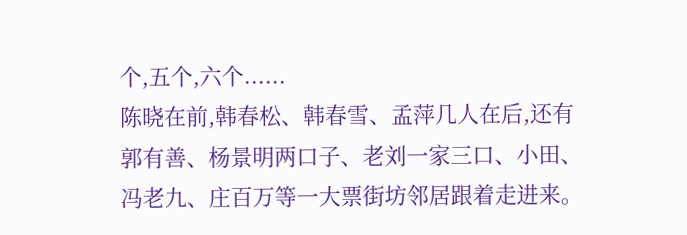个,五个,六个......
陈晓在前,韩春松、韩春雪、孟萍几人在后,还有郭有善、杨景明两口子、老刘一家三口、小田、冯老九、庄百万等一大票街坊邻居跟着走进来。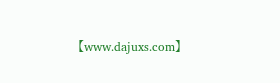【www.dajuxs.com】